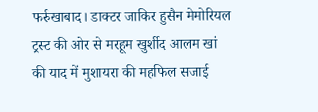फर्रुखाबाद। डाक्टर जाकिर हुसैन मेमोरियल ट्रस्ट की ओर से मरहूम खुर्शीद आलम खां की याद में मुशायरा की महफिल सजाई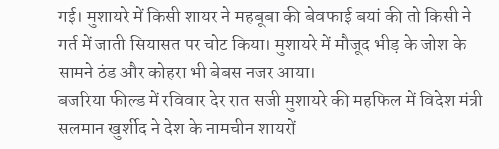गई। मुशायरे में किसी शायर ने महबूबा की बेवफाई बयां की तो किसी ने गर्त में जाती सियासत पर चोट किया। मुशायरे में मौजूद भीड़ के जोश के सामने ठंड और कोहरा भी बेबस नजर आया।
बजरिया फील्ड में रविवार देर रात सजी मुशायरे की महफिल में विदेश मंत्री सलमान खुर्शीद ने देश के नामचीन शायरों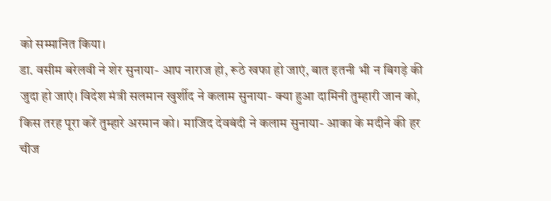को सम्मानित किया।
डा. वसीम बरेलवी ने शेर सुनाया- आप नाराज हो, रूठे खफा हो जाएं, बात इतनी भी न बिगड़े की जुदा हो जाएं। विदेश मंत्री सलमान खुर्शीद ने कलाम सुनाया- क्या हुआ दामिनी तुम्हारी जान को, किस तरह पूरा करें तुम्हारे अरमान को। माजिद देवबंदी ने कलाम सुनाया- आका के मदीने की हर चीज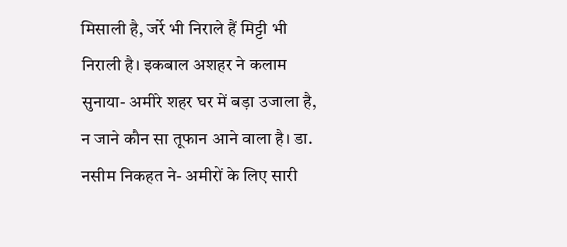मिसाली है, जर्रे भी निराले हैं मिट्टी भी निराली है। इकबाल अशहर ने कलाम सुनाया- अमीरे शहर घर में बड़ा उजाला है, न जाने कौन सा तूफान आने वाला है। डा. नसीम निकहत ने- अमीरों के लिए सारी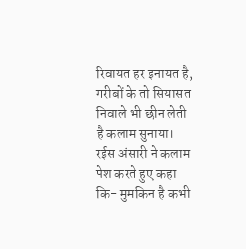रिवायत हर इनायत है, गरीबों के तो सियासत निवाले भी छीन लेती है कलाम सुनाया।
रईस अंसारी ने कलाम पेश करते हुए कहा कि- मुमकिन है कभी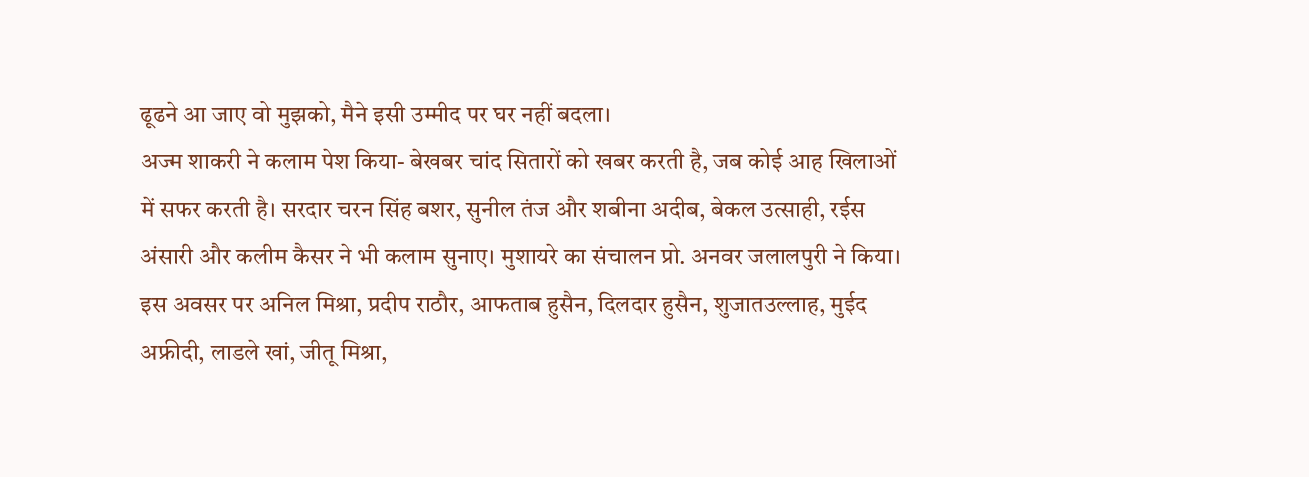ढूढने आ जाए वो मुझको, मैने इसी उम्मीद पर घर नहीं बदला।
अज्म शाकरी ने कलाम पेश किया- बेखबर चांद सितारों को खबर करती है, जब कोई आह खिलाओं में सफर करती है। सरदार चरन सिंह बशर, सुनील तंज और शबीना अदीब, बेकल उत्साही, रईस अंसारी और कलीम कैसर ने भी कलाम सुनाए। मुशायरे का संचालन प्रो. अनवर जलालपुरी ने किया। इस अवसर पर अनिल मिश्रा, प्रदीप राठौर, आफताब हुसैन, दिलदार हुसैन, शुजातउल्लाह, मुईद अफ्रीदी, लाडले खां, जीतू मिश्रा,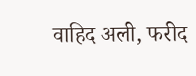वाहिद अली, फरीद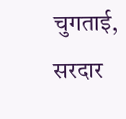चुगताई, सरदार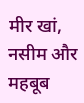मीर खां, नसीम और महबूब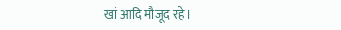खां आदि मौजूद रहे।